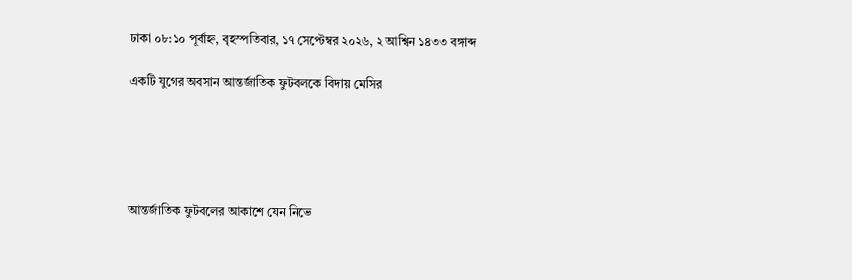ঢাকা ০৮:১০ পূর্বাহ্ন, বৃহস্পতিবার, ১৭ সেপ্টেম্বর ২০২৬, ২ আশ্বিন ১৪৩৩ বঙ্গাব্দ

একটি যুগের অবসান আন্তর্জাতিক ফুটবলকে বিদায় মেসির





আন্তর্জাতিক ফুটবলের আকাশে যেন নিভে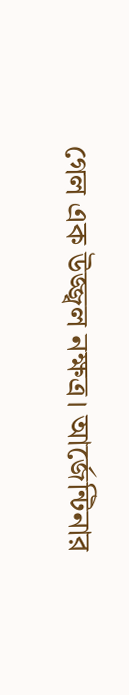গেল এক উজ্জ্বল নক্ষত্র। আর্জেন্টিনার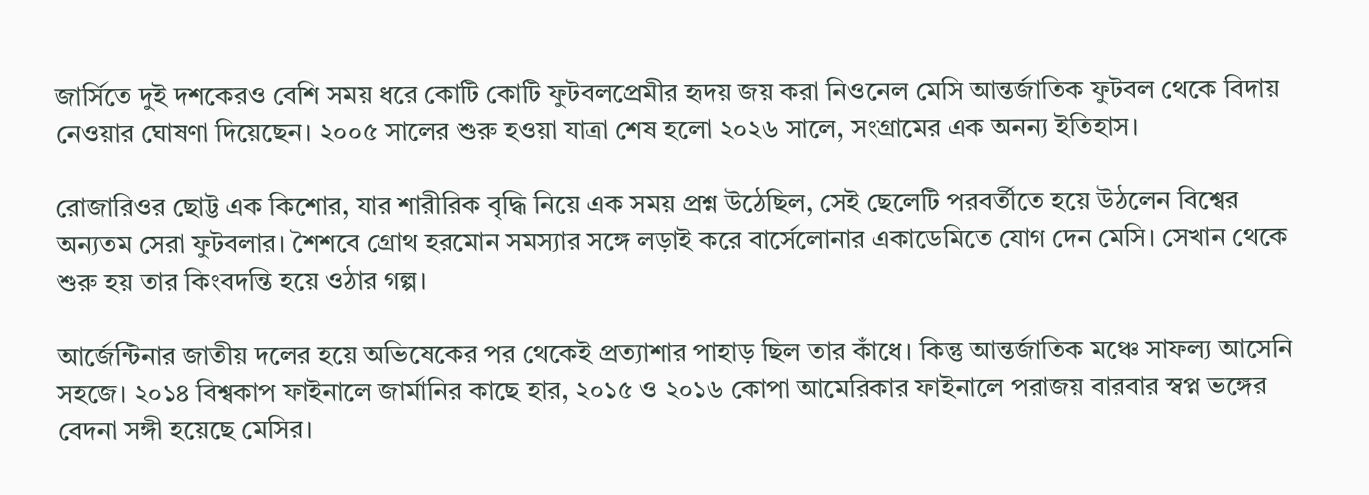জার্সিতে দুই দশকেরও বেশি সময় ধরে কোটি কোটি ফুটবলপ্রেমীর হৃদয় জয় করা নিওনেল মেসি আন্তর্জাতিক ফুটবল থেকে বিদায় নেওয়ার ঘোষণা দিয়েছেন। ২০০৫ সালের শুরু হওয়া যাত্রা শেষ হলো ২০২৬ সালে, সংগ্রামের এক অনন্য ইতিহাস।

রোজারিওর ছোট্ট এক কিশোর, যার শারীরিক বৃদ্ধি নিয়ে এক সময় প্রশ্ন উঠেছিল, সেই ছেলেটি পরবর্তীতে হয়ে উঠলেন বিশ্বের অন্যতম সেরা ফুটবলার। শৈশবে গ্রোথ হরমোন সমস্যার সঙ্গে লড়াই করে বার্সেলোনার একাডেমিতে যোগ দেন মেসি। সেখান থেকে শুরু হয় তার কিংবদন্তি হয়ে ওঠার গল্প।

আর্জেন্টিনার জাতীয় দলের হয়ে অভিষেকের পর থেকেই প্রত্যাশার পাহাড় ছিল তার কাঁধে। কিন্তু আন্তর্জাতিক মঞ্চে সাফল্য আসেনি সহজে। ২০১৪ বিশ্বকাপ ফাইনালে জার্মানির কাছে হার, ২০১৫ ও ২০১৬ কোপা আমেরিকার ফাইনালে পরাজয় বারবার স্বপ্ন ভঙ্গের বেদনা সঙ্গী হয়েছে মেসির।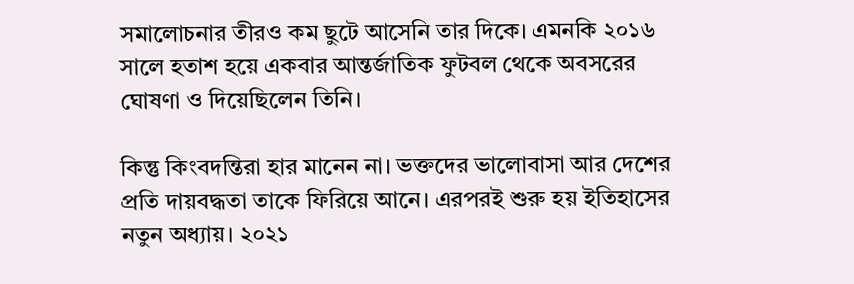সমালোচনার তীরও কম ছুটে আসেনি তার দিকে। এমনকি ২০১৬ সালে হতাশ হয়ে একবার আন্তর্জাতিক ফুটবল থেকে অবসরের ঘোষণা ও দিয়েছিলেন তিনি।

কিন্তু কিংবদন্তিরা হার মানেন না। ভক্তদের ভালোবাসা আর দেশের প্রতি দায়বদ্ধতা তাকে ফিরিয়ে আনে। এরপরই শুরু হয় ইতিহাসের নতুন অধ্যায়। ২০২১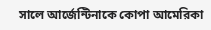সালে আর্জেন্টিনাকে কোপা আমেরিকা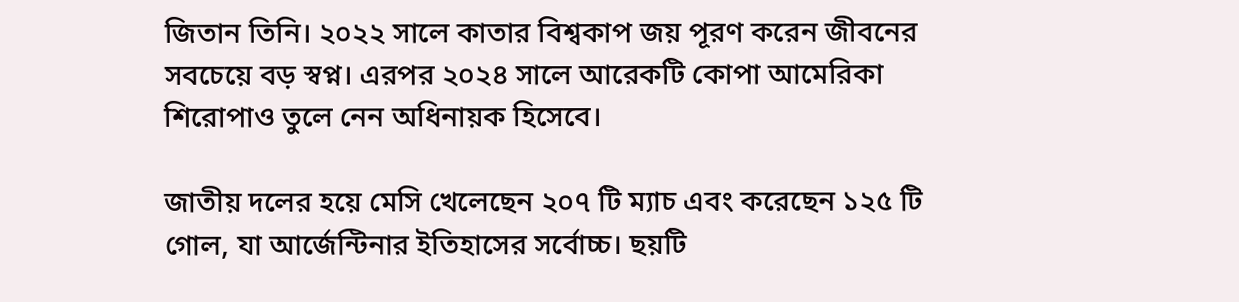জিতান তিনি। ২০২২ সালে কাতার বিশ্বকাপ জয় পূরণ করেন জীবনের সবচেয়ে বড় স্বপ্ন। এরপর ২০২৪ সালে আরেকটি কোপা আমেরিকা শিরোপাও তুলে নেন অধিনায়ক হিসেবে।

জাতীয় দলের হয়ে মেসি খেলেছেন ২০৭ টি ম্যাচ এবং করেছেন ১২৫ টি গোল, যা আর্জেন্টিনার ইতিহাসের সর্বোচ্চ। ছয়টি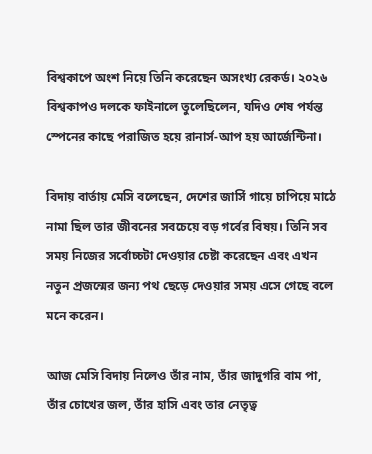বিশ্বকাপে অংশ নিয়ে তিনি করেছেন অসংখ্য রেকর্ড। ২০২৬ বিশ্বকাপও দলকে ফাইনালে তুলেছিলেন, যদিও শেষ পর্যন্ত স্পেনের কাছে পরাজিত হয়ে রানার্স-আপ হয় আর্জেন্টিনা।

বিদায় বার্তায় মেসি বলেছেন, দেশের জার্সি গায়ে চাপিয়ে মাঠে নামা ছিল তার জীবনের সবচেয়ে বড় গর্বের বিষয়। তিনি সব সময় নিজের সর্বোচ্চটা দেওয়ার চেষ্টা করেছেন এবং এখন নতুন প্রজন্মের জন্য পথ ছেড়ে দেওয়ার সময় এসে গেছে বলে মনে করেন।

আজ মেসি বিদায় নিলেও তাঁর নাম, তাঁর জাদুগরি বাম পা, তাঁর চোখের জল, তাঁর হাসি এবং তার নেতৃত্ব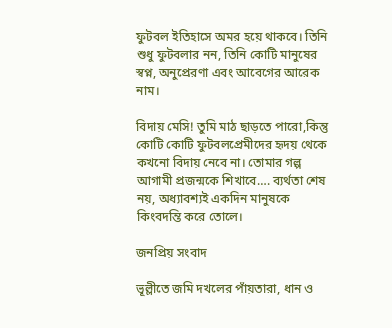ফুটবল ইতিহাসে অমর হয়ে থাকবে। তিনি শুধু ফুটবলার নন, তিনি কোটি মানুষের স্বপ্ন, অনুপ্রেরণা এবং আবেগের আরেক নাম।

বিদায় মেসি! তুমি মাঠ ছাড়তে পারো,কিন্তু কোটি কোটি ফুটবলপ্রেমীদের হৃদয় থেকে কখনো বিদায় নেবে না। তোমার গল্প আগামী প্রজন্মকে শিখাবে…. ব্যর্থতা শেষ নয়, অধ্যাবশ্যই একদিন মানুষকে কিংবদন্তি করে তোলে।

জনপ্রিয় সংবাদ

ভূল্লীতে জমি দখলের পাঁয়তারা, ধান ও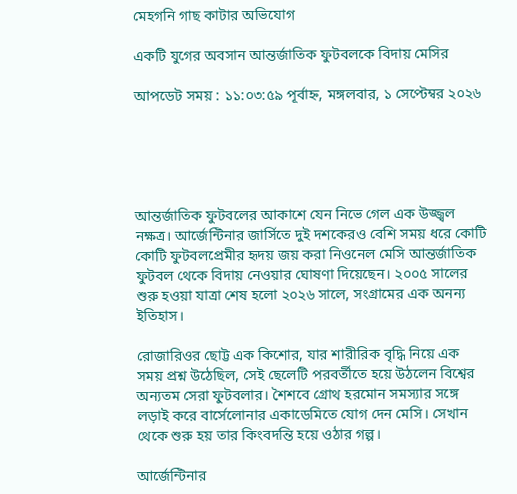মেহগনি গাছ কাটার অভিযোগ

একটি যুগের অবসান আন্তর্জাতিক ফুটবলকে বিদায় মেসির

আপডেট সময় : ১১:০৩:৫৯ পূর্বাহ্ন, মঙ্গলবার, ১ সেপ্টেম্বর ২০২৬





আন্তর্জাতিক ফুটবলের আকাশে যেন নিভে গেল এক উজ্জ্বল নক্ষত্র। আর্জেন্টিনার জার্সিতে দুই দশকেরও বেশি সময় ধরে কোটি কোটি ফুটবলপ্রেমীর হৃদয় জয় করা নিওনেল মেসি আন্তর্জাতিক ফুটবল থেকে বিদায় নেওয়ার ঘোষণা দিয়েছেন। ২০০৫ সালের শুরু হওয়া যাত্রা শেষ হলো ২০২৬ সালে, সংগ্রামের এক অনন্য ইতিহাস।

রোজারিওর ছোট্ট এক কিশোর, যার শারীরিক বৃদ্ধি নিয়ে এক সময় প্রশ্ন উঠেছিল, সেই ছেলেটি পরবর্তীতে হয়ে উঠলেন বিশ্বের অন্যতম সেরা ফুটবলার। শৈশবে গ্রোথ হরমোন সমস্যার সঙ্গে লড়াই করে বার্সেলোনার একাডেমিতে যোগ দেন মেসি। সেখান থেকে শুরু হয় তার কিংবদন্তি হয়ে ওঠার গল্প।

আর্জেন্টিনার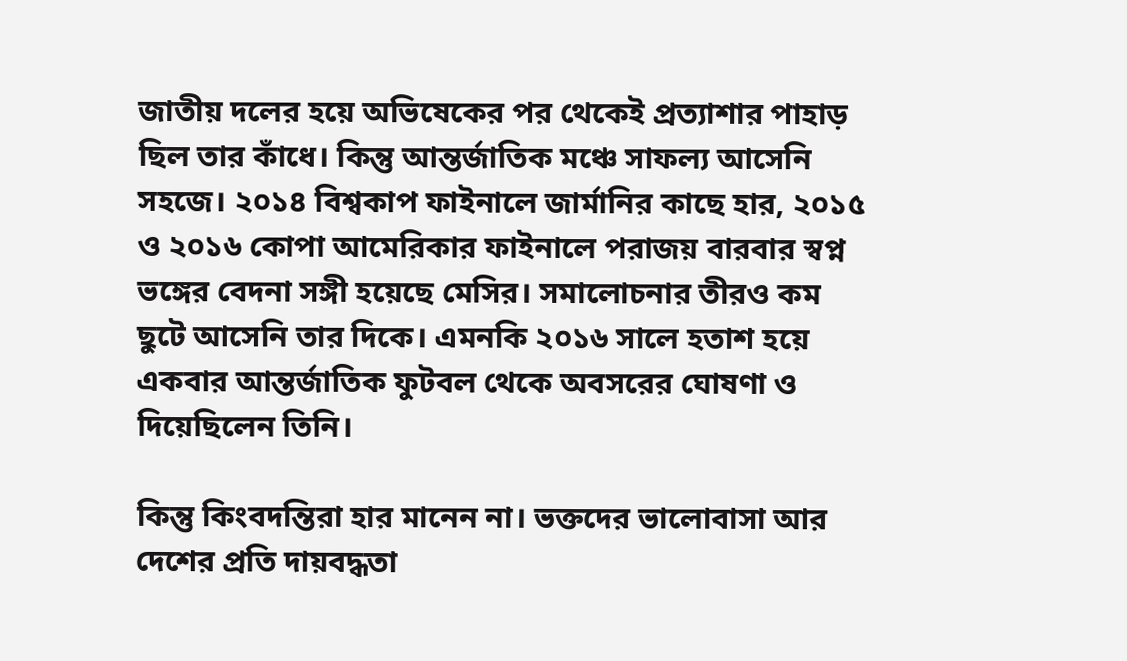জাতীয় দলের হয়ে অভিষেকের পর থেকেই প্রত্যাশার পাহাড় ছিল তার কাঁধে। কিন্তু আন্তর্জাতিক মঞ্চে সাফল্য আসেনি সহজে। ২০১৪ বিশ্বকাপ ফাইনালে জার্মানির কাছে হার, ২০১৫ ও ২০১৬ কোপা আমেরিকার ফাইনালে পরাজয় বারবার স্বপ্ন ভঙ্গের বেদনা সঙ্গী হয়েছে মেসির। সমালোচনার তীরও কম ছুটে আসেনি তার দিকে। এমনকি ২০১৬ সালে হতাশ হয়ে একবার আন্তর্জাতিক ফুটবল থেকে অবসরের ঘোষণা ও দিয়েছিলেন তিনি।

কিন্তু কিংবদন্তিরা হার মানেন না। ভক্তদের ভালোবাসা আর দেশের প্রতি দায়বদ্ধতা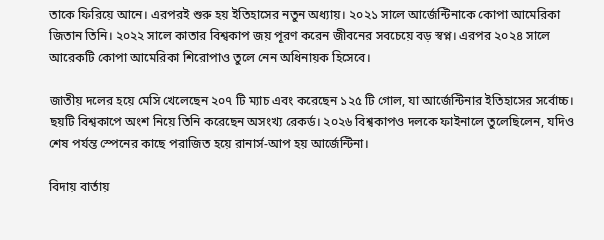তাকে ফিরিয়ে আনে। এরপরই শুরু হয় ইতিহাসের নতুন অধ্যায়। ২০২১ সালে আর্জেন্টিনাকে কোপা আমেরিকা জিতান তিনি। ২০২২ সালে কাতার বিশ্বকাপ জয় পূরণ করেন জীবনের সবচেয়ে বড় স্বপ্ন। এরপর ২০২৪ সালে আরেকটি কোপা আমেরিকা শিরোপাও তুলে নেন অধিনায়ক হিসেবে।

জাতীয় দলের হয়ে মেসি খেলেছেন ২০৭ টি ম্যাচ এবং করেছেন ১২৫ টি গোল, যা আর্জেন্টিনার ইতিহাসের সর্বোচ্চ। ছয়টি বিশ্বকাপে অংশ নিয়ে তিনি করেছেন অসংখ্য রেকর্ড। ২০২৬ বিশ্বকাপও দলকে ফাইনালে তুলেছিলেন, যদিও শেষ পর্যন্ত স্পেনের কাছে পরাজিত হয়ে রানার্স-আপ হয় আর্জেন্টিনা।

বিদায় বার্তায়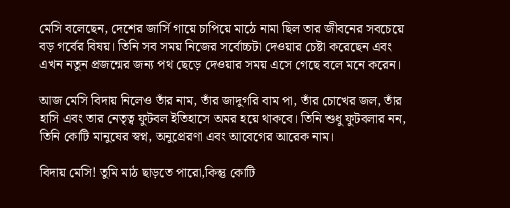মেসি বলেছেন, দেশের জার্সি গায়ে চাপিয়ে মাঠে নামা ছিল তার জীবনের সবচেয়ে বড় গর্বের বিষয়। তিনি সব সময় নিজের সর্বোচ্চটা দেওয়ার চেষ্টা করেছেন এবং এখন নতুন প্রজন্মের জন্য পথ ছেড়ে দেওয়ার সময় এসে গেছে বলে মনে করেন।

আজ মেসি বিদায় নিলেও তাঁর নাম, তাঁর জাদুগরি বাম পা, তাঁর চোখের জল, তাঁর হাসি এবং তার নেতৃত্ব ফুটবল ইতিহাসে অমর হয়ে থাকবে। তিনি শুধু ফুটবলার নন, তিনি কোটি মানুষের স্বপ্ন, অনুপ্রেরণা এবং আবেগের আরেক নাম।

বিদায় মেসি! তুমি মাঠ ছাড়তে পারো,কিন্তু কোটি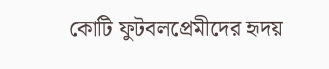কোটি ফুটবলপ্রেমীদের হৃদয়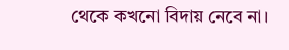থেকে কখনো বিদায় নেবে না।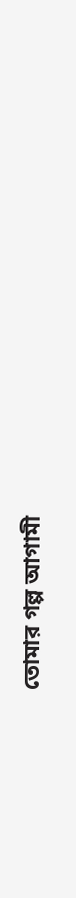তোমার গল্প আগামী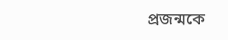প্রজন্মকে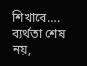শিখাবে…. ব্যর্থতা শেষ নয়,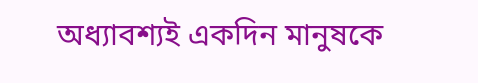অধ্যাবশ্যই একদিন মানুষকে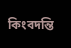কিংবদন্তি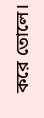করে তোলে।